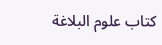كتاب علوم البلاغة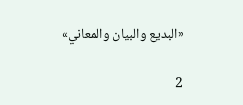«البديع والبيان والمعاني»

2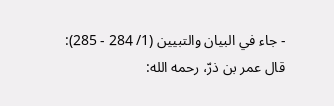- جاء في البيان والتبيين (1/ 284 - 285):
قال عمر بن ذرّ، رحمه الله: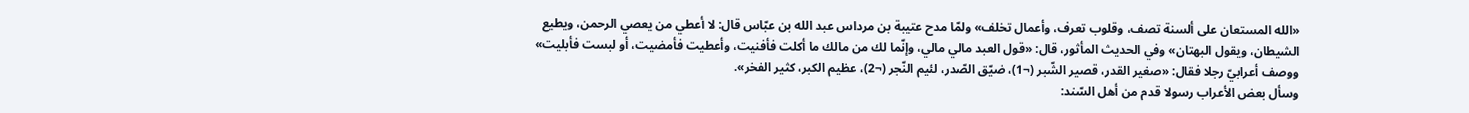«الله المستعان على ألسنة تصف، وقلوب تعرف، وأعمال تخلف» ولمّا مدح عتيبة بن مرداس عبد الله بن عبّاس قال: لا أعطي من يعصي الرحمن، ويطيع الشيطان، ويقول البهتان» وفي الحديث المأثور، قال: «قول العبد مالي مالي، وإنّما لك من مالك ما أكلت فأفنيت، وأعطيت فأمضيت، أو لبست فأبليت» ووصف أعرابيّ رجلا فقال: «صغير القدر، قصير الشّبر (¬1)، ضيّق الصّدر، لئيم النّجر (¬2)، عظيم الكبر، كثير الفخر».
وسأل بعض الأعراب رسولا قدم من أهل السّند: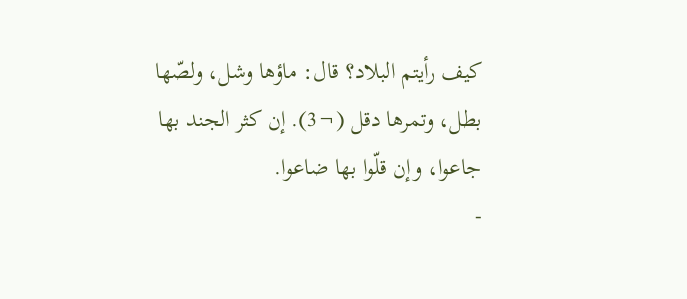كيف رأيتم البلاد؟ قال: ماؤها وشل، ولصّها بطل، وتمرها دقل (¬3). إن كثر الجند بها جاعوا، وإن قلّوا بها ضاعوا.
-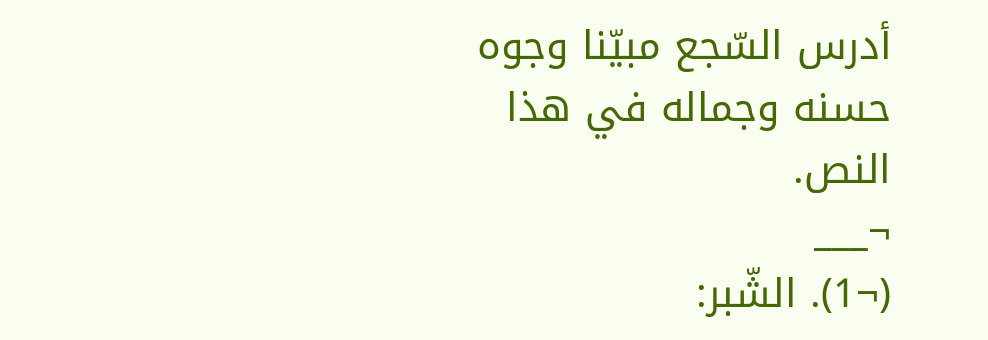أدرس السّجع مبيّنا وجوه حسنه وجماله في هذا النص.
¬___
(¬1). الشّبر: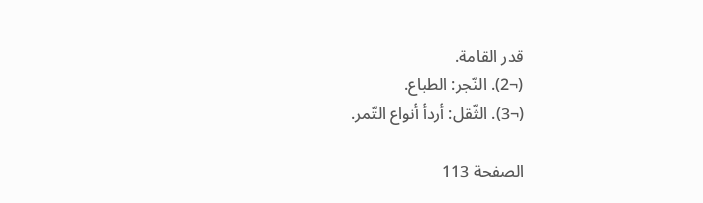قدر القامة.
(¬2). النّجر: الطباع.
(¬3). الثّقل: أردأ أنواع التّمر.

الصفحة 113